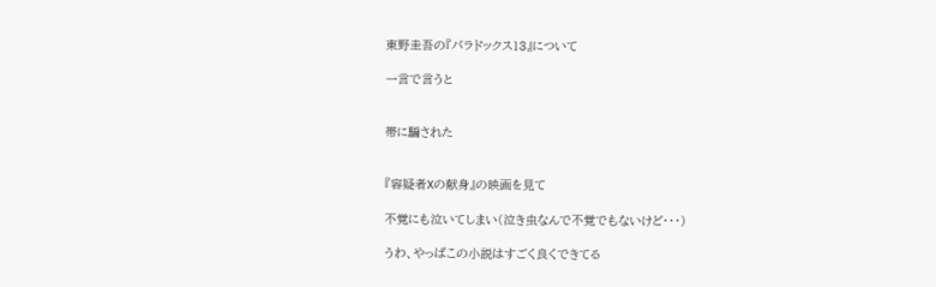東野圭吾の『パラドックス13』について

一言で言うと


帯に騙された


『容疑者Xの献身』の映画を見て

不覚にも泣いてしまい(泣き虫なんで不覚でもないけど・・・)

うわ、やっぱこの小説はすごく良くできてる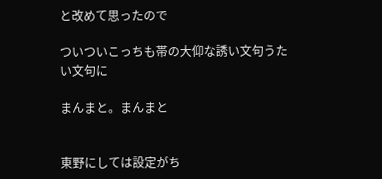と改めて思ったので

ついついこっちも帯の大仰な誘い文句うたい文句に

まんまと。まんまと


東野にしては設定がち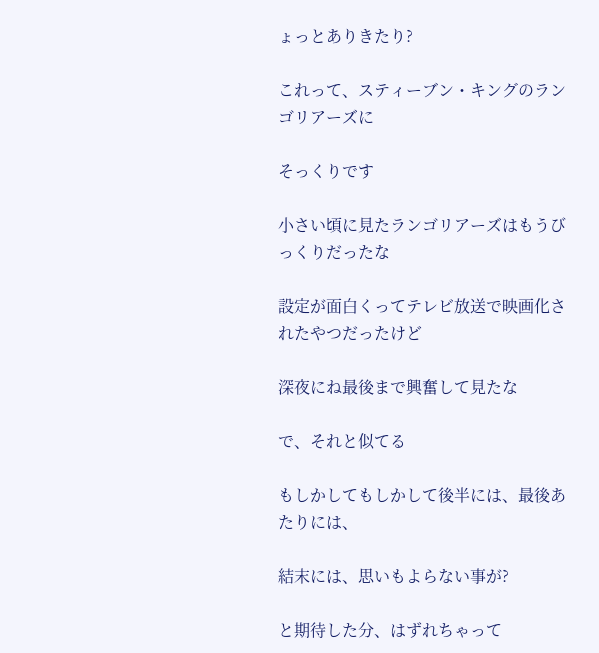ょっとありきたり?

これって、スティーブン・キングのランゴリアーズに

そっくりです

小さい頃に見たランゴリアーズはもうびっくりだったな

設定が面白くってテレビ放送で映画化されたやつだったけど

深夜にね最後まで興奮して見たな

で、それと似てる

もしかしてもしかして後半には、最後あたりには、

結末には、思いもよらない事が?

と期待した分、はずれちゃって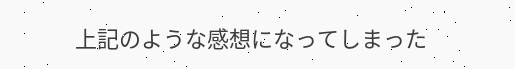上記のような感想になってしまった